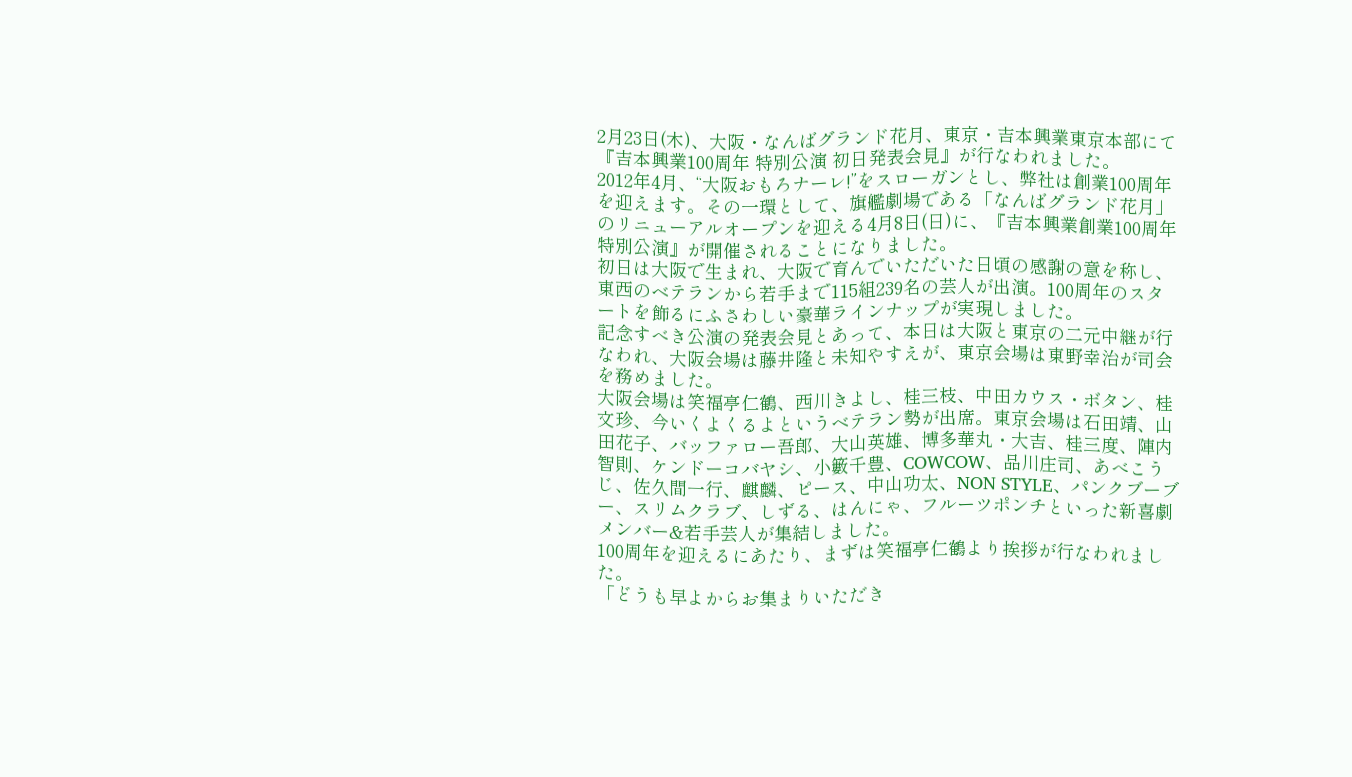2月23日(木)、大阪・なんばグランド花月、東京・吉本興業東京本部にて『吉本興業100周年 特別公演 初日発表会見』が行なわれました。
2012年4月、“大阪おもろナーレ!”をスローガンとし、弊社は創業100周年を迎えます。その一環として、旗艦劇場である「なんばグランド花月」のリニューアルオープンを迎える4月8日(日)に、『吉本興業創業100周年特別公演』が開催されることになりました。
初日は大阪で生まれ、大阪で育んでいただいた日頃の感謝の意を称し、東西のベテランから若手まで115組239名の芸人が出演。100周年のスタートを飾るにふさわしい豪華ラインナップが実現しました。
記念すべき公演の発表会見とあって、本日は大阪と東京の二元中継が行なわれ、大阪会場は藤井隆と未知やすえが、東京会場は東野幸治が司会を務めました。
大阪会場は笑福亭仁鶴、西川きよし、桂三枝、中田カウス・ボタン、桂文珍、今いくよくるよというベテラン勢が出席。東京会場は石田靖、山田花子、バッファロー吾郎、大山英雄、博多華丸・大吉、桂三度、陣内智則、ケンドーコバヤシ、小籔千豊、COWCOW、品川庄司、あべこうじ、佐久間一行、麒麟、ピース、中山功太、NON STYLE、パンクブーブー、スリムクラブ、しずる、はんにゃ、フルーツポンチといった新喜劇メンバー&若手芸人が集結しました。
100周年を迎えるにあたり、まずは笑福亭仁鶴より挨拶が行なわれました。
「どうも早よからお集まりいただき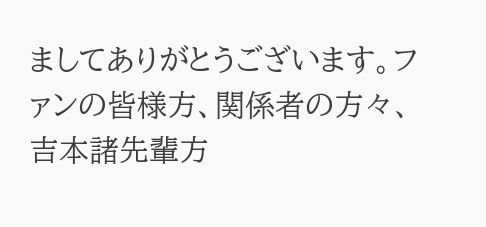ましてありがとうございます。ファンの皆様方、関係者の方々、吉本諸先輩方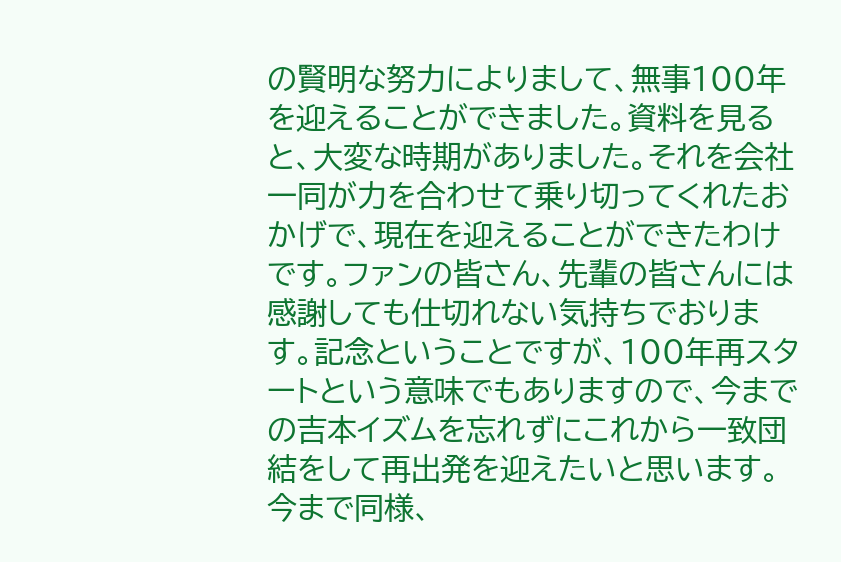の賢明な努力によりまして、無事100年を迎えることができました。資料を見ると、大変な時期がありました。それを会社一同が力を合わせて乗り切ってくれたおかげで、現在を迎えることができたわけです。ファンの皆さん、先輩の皆さんには感謝しても仕切れない気持ちでおります。記念ということですが、100年再スタートという意味でもありますので、今までの吉本イズムを忘れずにこれから一致団結をして再出発を迎えたいと思います。今まで同様、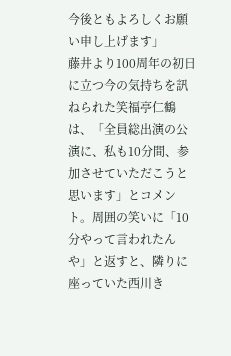今後ともよろしくお願い申し上げます」
藤井より100周年の初日に立つ今の気持ちを訊ねられた笑福亭仁鶴は、「全員総出演の公演に、私も10分間、参加させていただこうと思います」とコメント。周囲の笑いに「10分やって言われたんや」と返すと、隣りに座っていた西川き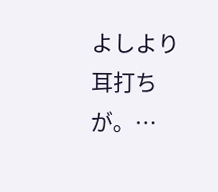よしより耳打ちが。…